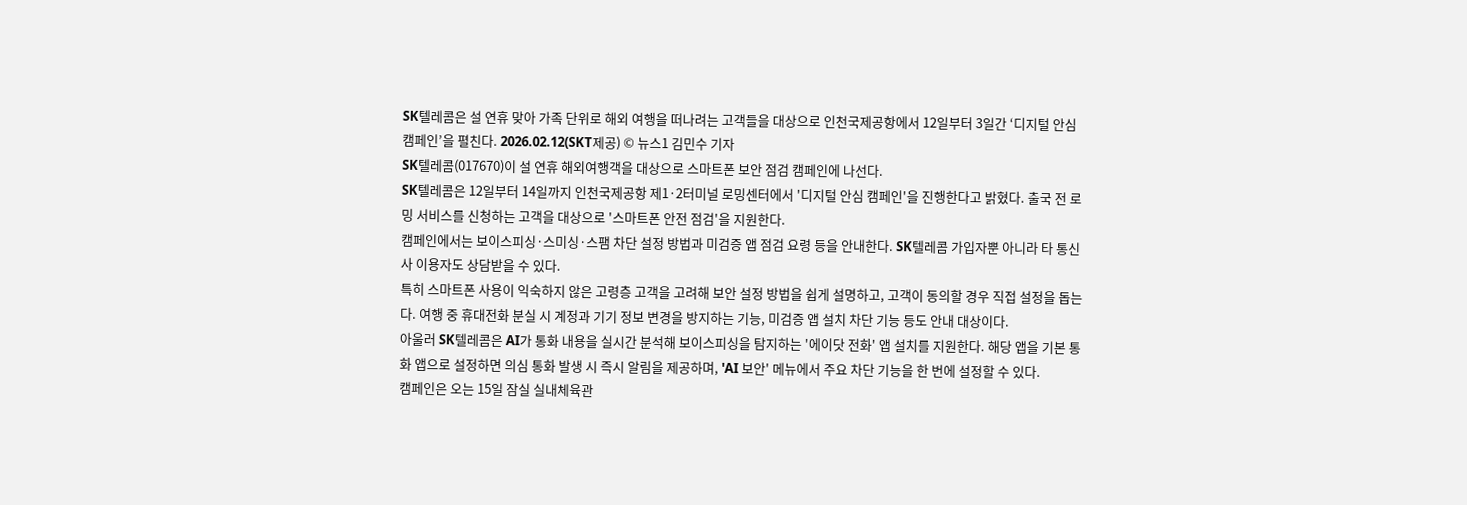SK텔레콤은 설 연휴 맞아 가족 단위로 해외 여행을 떠나려는 고객들을 대상으로 인천국제공항에서 12일부터 3일간 ‘디지털 안심 캠페인’을 펼친다. 2026.02.12(SKT제공) © 뉴스1 김민수 기자
SK텔레콤(017670)이 설 연휴 해외여행객을 대상으로 스마트폰 보안 점검 캠페인에 나선다.
SK텔레콤은 12일부터 14일까지 인천국제공항 제1·2터미널 로밍센터에서 '디지털 안심 캠페인'을 진행한다고 밝혔다. 출국 전 로밍 서비스를 신청하는 고객을 대상으로 '스마트폰 안전 점검'을 지원한다.
캠페인에서는 보이스피싱·스미싱·스팸 차단 설정 방법과 미검증 앱 점검 요령 등을 안내한다. SK텔레콤 가입자뿐 아니라 타 통신사 이용자도 상담받을 수 있다.
특히 스마트폰 사용이 익숙하지 않은 고령층 고객을 고려해 보안 설정 방법을 쉽게 설명하고, 고객이 동의할 경우 직접 설정을 돕는다. 여행 중 휴대전화 분실 시 계정과 기기 정보 변경을 방지하는 기능, 미검증 앱 설치 차단 기능 등도 안내 대상이다.
아울러 SK텔레콤은 AI가 통화 내용을 실시간 분석해 보이스피싱을 탐지하는 '에이닷 전화' 앱 설치를 지원한다. 해당 앱을 기본 통화 앱으로 설정하면 의심 통화 발생 시 즉시 알림을 제공하며, 'AI 보안' 메뉴에서 주요 차단 기능을 한 번에 설정할 수 있다.
캠페인은 오는 15일 잠실 실내체육관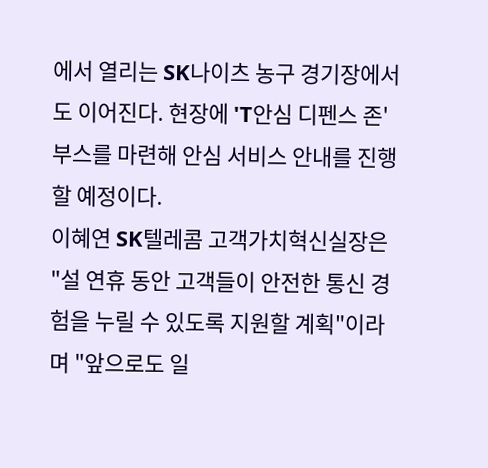에서 열리는 SK나이츠 농구 경기장에서도 이어진다. 현장에 'T안심 디펜스 존' 부스를 마련해 안심 서비스 안내를 진행할 예정이다.
이혜연 SK텔레콤 고객가치혁신실장은 "설 연휴 동안 고객들이 안전한 통신 경험을 누릴 수 있도록 지원할 계획"이라며 "앞으로도 일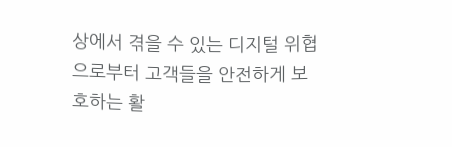상에서 겪을 수 있는 디지털 위협으로부터 고객들을 안전하게 보호하는 활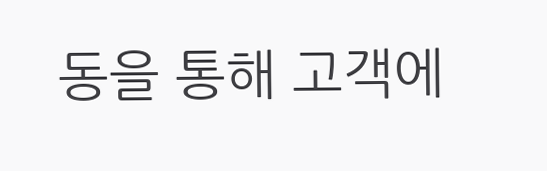동을 통해 고객에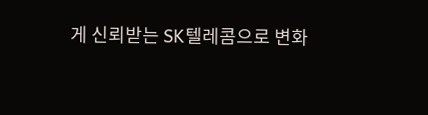게 신뢰받는 SK텔레콤으로 변화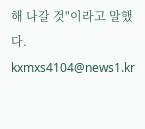해 나갈 것"이라고 말했다.
kxmxs4104@news1.kr